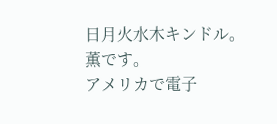日月火水木キンドル。
薫です。
アメリカで電子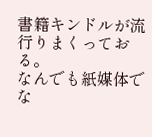書籍キンドルが流行りまくっておる。
なんでも紙媒体でな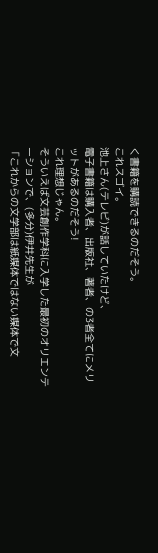く書籍を購読できるのだそう。
これスゴイ。
池上さん(テレビ)が話していたけど、
電子書籍は購入者、出版社、著者、の3者全てにメリットがあるのだそう!
これ理想じゃん。
そういえば文芸創作学科に入学した最初のオリエンテーションで、(多分)伊井先生が
「これからの文学部は紙媒体ではない媒体で文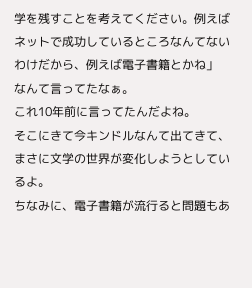学を残すことを考えてください。例えばネットで成功しているところなんてないわけだから、例えば電子書籍とかね」
なんて言ってたなぁ。
これ10年前に言ってたんだよね。
そこにきて今キンドルなんて出てきて、まさに文学の世界が変化しようとしているよ。
ちなみに、電子書籍が流行ると問題もあ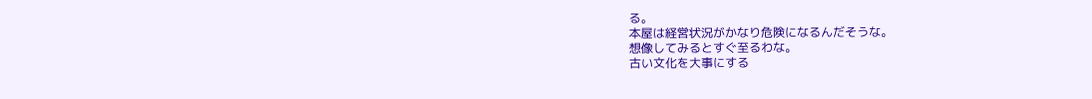る。
本屋は経営状況がかなり危険になるんだそうな。
想像してみるとすぐ至るわな。
古い文化を大事にする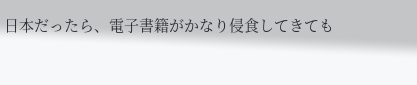日本だったら、電子書籍がかなり侵食してきても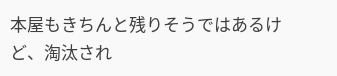本屋もきちんと残りそうではあるけど、淘汰され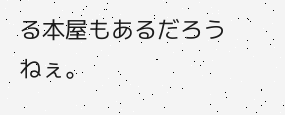る本屋もあるだろうねぇ。